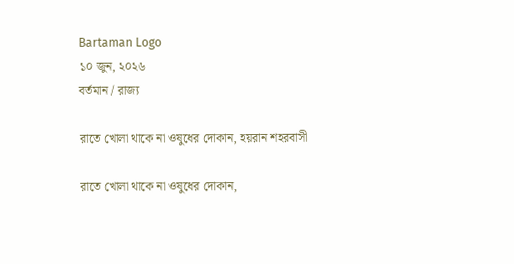Bartaman Logo
১০ জুন, ২০২৬
বর্তমান / রাজ্য

রাতে খোলা থাকে না ওষুধের দোকান, হয়রান শহরবাসী

রাতে খোলা থাকে না ওষুধের দোকান,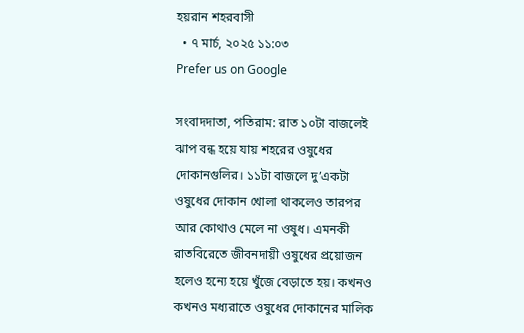হয়রান শহরবাসী
  • ৭ মার্চ, ২০২৫ ১১:০৩
Prefer us on Google

সংবাদদাতা, পতিরাম: রাত ১০টা বাজলেই ঝাপ বন্ধ হয়ে যায় শহরের ওষুধের দোকানগুলির। ১১টা বাজলে দু’একটা ওষুধের দোকান খোলা থাকলেও তারপর আর কোথাও মেলে না ওষুধ। এমনকী রাতবিরেতে জীবনদায়ী ওষুধের প্রয়োজন হলেও হন্যে হয়ে খুঁজে বেড়াতে হয়। কখনও কখনও মধ্যরাতে ওষুধের দোকানের মালিক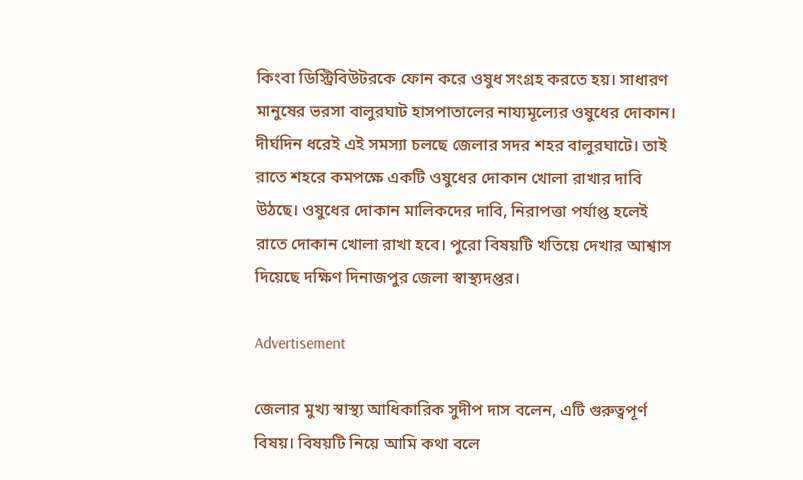কিংবা ডিস্ট্রিবিউটরকে ফোন করে ওষুধ সংগ্রহ করতে হয়। সাধারণ মানুষের ভরসা বালুরঘাট হাসপাতালের নায্যমূল্যের ওষুধের দোকান। দীর্ঘদিন ধরেই এই সমস্যা চলছে জেলার সদর শহর বালুরঘাটে। তাই রাতে শহরে কমপক্ষে একটি ওষুধের দোকান খোলা রাখার দাবি উঠছে। ওষুধের দোকান মালিকদের দাবি, নিরাপত্তা পর্যাপ্ত হলেই রাতে দোকান খোলা রাখা হবে। পুরো বিষয়টি খতিয়ে দেখার আশ্বাস দিয়েছে দক্ষিণ দিনাজপুর জেলা স্বাস্থ্যদপ্তর।

Advertisement

জেলার মুখ্য স্বাস্থ্য আধিকারিক সুদীপ দাস বলেন, এটি গুরুত্বপূর্ণ বিষয়। বিষয়টি নিয়ে আমি কথা বলে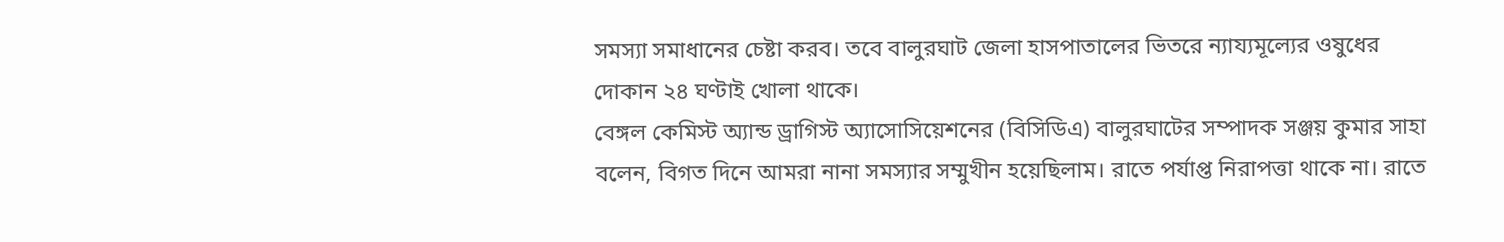সমস্যা সমাধানের চেষ্টা করব। তবে বালুরঘাট জেলা হাসপাতালের ভিতরে ন্যায্যমূল্যের ওষুধের দোকান ২৪ ঘণ্টাই খোলা থাকে।
বেঙ্গল কেমিস্ট অ্যান্ড ড্রাগিস্ট অ্যাসোসিয়েশনের (বিসিডিএ) বালুরঘাটের সম্পাদক সঞ্জয় কুমার সাহা বলেন, বিগত দিনে আমরা নানা সমস্যার সম্মুখীন হয়েছিলাম। রাতে পর্যাপ্ত নিরাপত্তা থাকে না। রাতে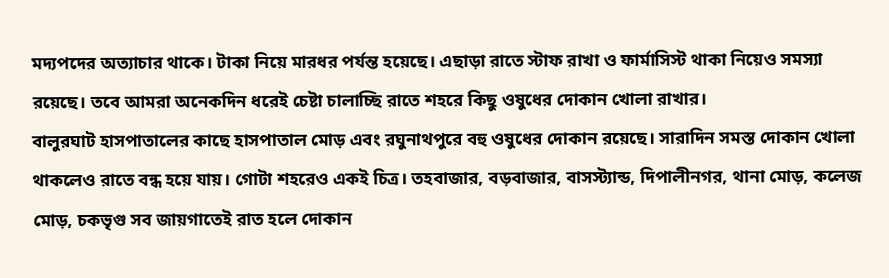মদ্যপদের অত্যাচার থাকে। টাকা নিয়ে মারধর পর্যন্ত হয়েছে। এছাড়া রাতে স্টাফ রাখা ও ফার্মাসিস্ট থাকা নিয়েও সমস্যা রয়েছে। তবে আমরা অনেকদিন ধরেই চেষ্টা চালাচ্ছি রাতে শহরে কিছু ওষুধের দোকান খোলা রাখার।
বালুরঘাট হাসপাতালের কাছে হাসপাতাল মোড় এবং রঘুনাথপুরে বহু ওষুধের দোকান রয়েছে। সারাদিন সমস্ত দোকান খোলা থাকলেও রাতে বন্ধ হয়ে যায়। গোটা শহরেও একই চিত্র। তহবাজার, বড়বাজার, বাসস্ট্যান্ড, দিপালীনগর, থানা মোড়, কলেজ মোড়, চকভৃগু সব জায়গাতেই রাত হলে দোকান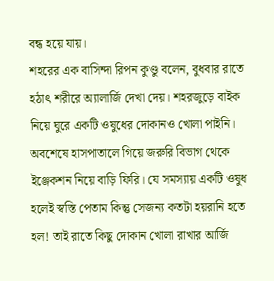বন্ধ হয়ে যায়।
শহরের এক বাসিন্দা রিপন কুণ্ডু বলেন, বুধবার রাতে হঠাৎ শরীরে অ্যালার্জি দেখা দেয়। শহরজুড়ে বাইক নিয়ে ঘুরে একটি ওষুধের দোকানও খোলা পাইনি। অবশেষে হাসপাতালে গিয়ে জরুরি বিভাগ থেকে ইঞ্জেকশন নিয়ে বাড়ি ফিরি। যে সমস্যায় একটি ওষুধ হলেই স্বস্তি পেতাম কিন্তু সেজন্য কতটা হয়রানি হতে হল! তাই রাতে কিছু দোকান খোলা রাখার আর্জি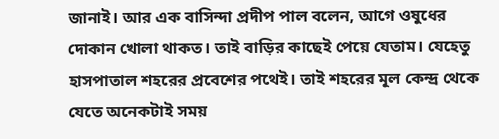জানাই। আর এক বাসিন্দা প্রদীপ পাল বলেন, আগে ওষুধের দোকান খোলা থাকত। তাই বাড়ির কাছেই পেয়ে যেতাম। যেহেতু হাসপাতাল শহরের প্রবেশের পথেই। তাই শহরের মূল কেন্দ্র থেকে যেতে অনেকটাই সময়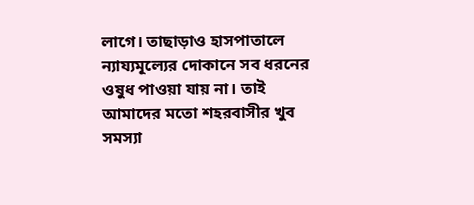লাগে। তাছাড়াও হাসপাতালে ন্যায্যমূল্যের দোকানে সব ধরনের ওষুধ পাওয়া যায় না। তাই আমাদের মতো শহরবাসীর খুব সমস্যা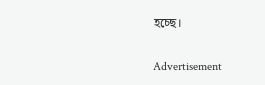হচ্ছে।

Advertisement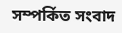সম্পর্কিত সংবাদ